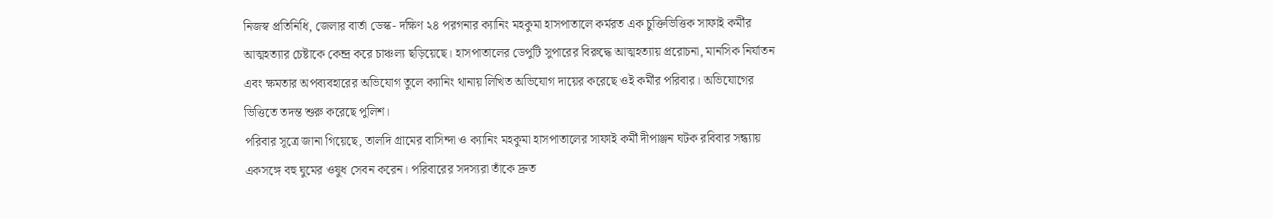নিজস্ব প্রতিনিধি, জেলার বার্তা ডেস্ক- দক্ষিণ ২৪ পরগনার ক্যানিং মহকুমা হাসপাতালে কর্মরত এক চুক্তিভিত্তিক সাফাই কর্মীর আত্মহত্যার চেষ্টাকে কেন্দ্র করে চাঞ্চল্য ছড়িয়েছে। হাসপাতালের ডেপুটি সুপারের বিরুদ্ধে আত্মহত্যায় প্ররোচনা, মানসিক নির্যাতন এবং ক্ষমতার অপব্যবহারের অভিযোগ তুলে ক্যানিং থানায় লিখিত অভিযোগ দায়ের করেছে ওই কর্মীর পরিবার। অভিযোগের ভিত্তিতে তদন্ত শুরু করেছে পুলিশ।
পরিবার সূত্রে জানা গিয়েছে, তালদি গ্রামের বাসিন্দা ও ক্যানিং মহকুমা হাসপাতালের সাফাই কর্মী দীপাঞ্জন ঘটক রবিবার সন্ধ্যায় একসঙ্গে বহু ঘুমের ওষুধ সেবন করেন। পরিবারের সদস্যরা তাঁকে দ্রুত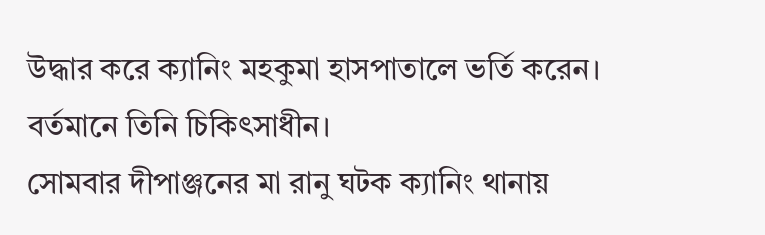উদ্ধার করে ক্যানিং মহকুমা হাসপাতালে ভর্তি করেন। বর্তমানে তিনি চিকিৎসাধীন।
সোমবার দীপাঞ্জনের মা রানু ঘটক ক্যানিং থানায়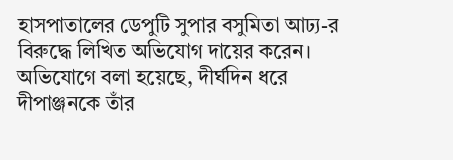হাসপাতালের ডেপুটি সুপার বসুমিতা আঢ্য-র বিরুদ্ধে লিখিত অভিযোগ দায়ের করেন। অভিযোগে বলা হয়েছে, দীর্ঘদিন ধরে দীপাঞ্জনকে তাঁর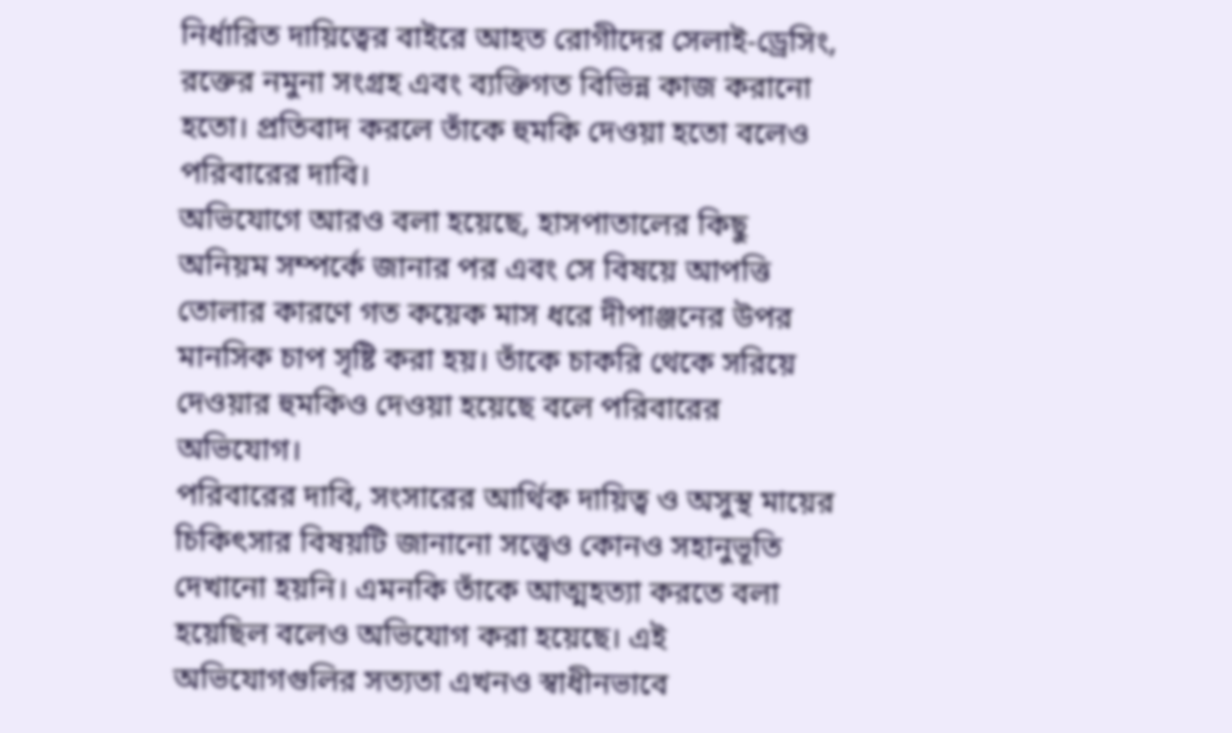নির্ধারিত দায়িত্বের বাইরে আহত রোগীদের সেলাই-ড্রেসিং, রক্তের নমুনা সংগ্রহ এবং ব্যক্তিগত বিভিন্ন কাজ করানো হতো। প্রতিবাদ করলে তাঁকে হুমকি দেওয়া হতো বলেও পরিবারের দাবি।
অভিযোগে আরও বলা হয়েছে, হাসপাতালের কিছু অনিয়ম সম্পর্কে জানার পর এবং সে বিষয়ে আপত্তি তোলার কারণে গত কয়েক মাস ধরে দীপাঞ্জনের উপর মানসিক চাপ সৃষ্টি করা হয়। তাঁকে চাকরি থেকে সরিয়ে দেওয়ার হুমকিও দেওয়া হয়েছে বলে পরিবারের অভিযোগ।
পরিবারের দাবি, সংসারের আর্থিক দায়িত্ব ও অসুস্থ মায়ের চিকিৎসার বিষয়টি জানানো সত্ত্বেও কোনও সহানুভূতি দেখানো হয়নি। এমনকি তাঁকে আত্মহত্যা করতে বলা হয়েছিল বলেও অভিযোগ করা হয়েছে। এই অভিযোগগুলির সত্যতা এখনও স্বাধীনভাবে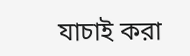যাচাই করা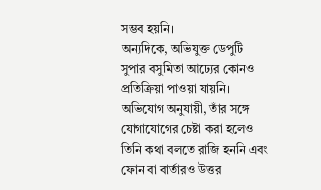সম্ভব হয়নি।
অন্যদিকে, অভিযুক্ত ডেপুটি সুপার বসুমিতা আঢ্যের কোনও প্রতিক্রিয়া পাওয়া যায়নি। অভিযোগ অনুযায়ী, তাঁর সঙ্গে যোগাযোগের চেষ্টা করা হলেও তিনি কথা বলতে রাজি হননি এবং ফোন বা বার্তারও উত্তর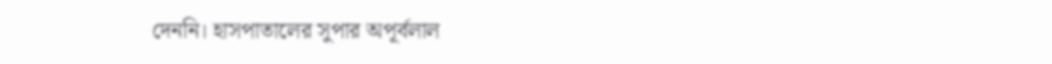দেননি। হাসপাতালের সুপার অপূর্বলাল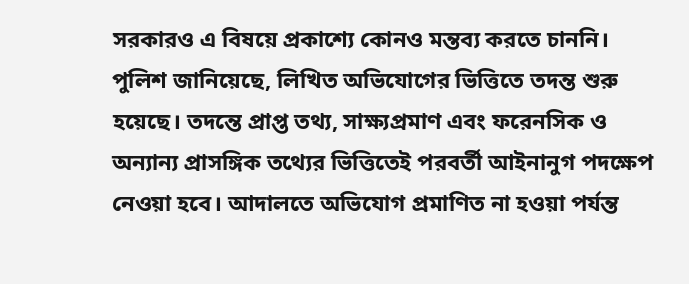সরকারও এ বিষয়ে প্রকাশ্যে কোনও মন্তব্য করতে চাননি।
পুলিশ জানিয়েছে, লিখিত অভিযোগের ভিত্তিতে তদন্ত শুরু হয়েছে। তদন্তে প্রাপ্ত তথ্য, সাক্ষ্যপ্রমাণ এবং ফরেনসিক ও অন্যান্য প্রাসঙ্গিক তথ্যের ভিত্তিতেই পরবর্তী আইনানুগ পদক্ষেপ নেওয়া হবে। আদালতে অভিযোগ প্রমাণিত না হওয়া পর্যন্ত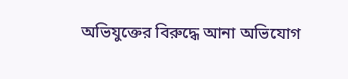অভিযুক্তের বিরুদ্ধে আনা অভিযোগ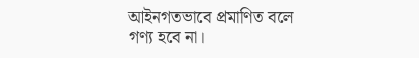আইনগতভাবে প্রমাণিত বলে গণ্য হবে না।